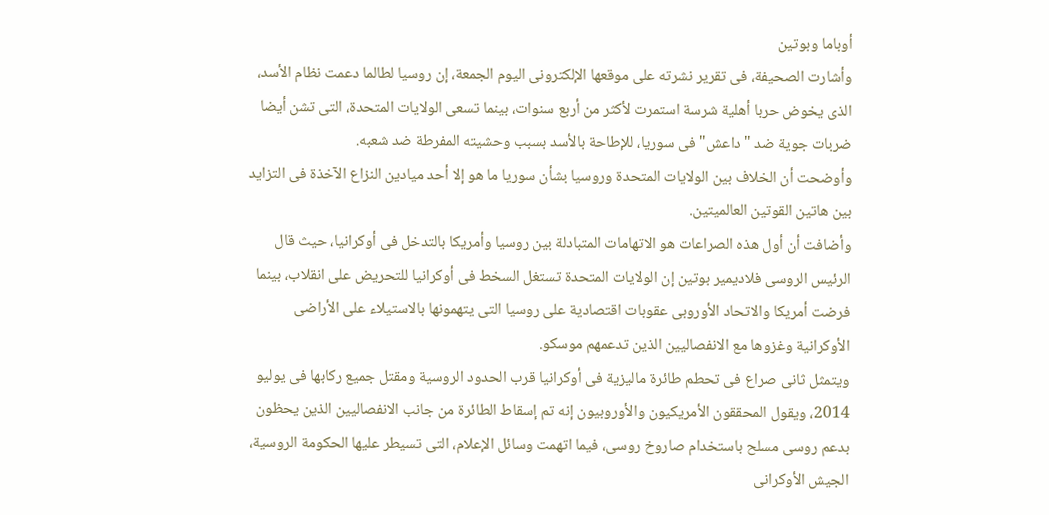أوباما وبوتين
وأشارت الصحيفة، فى تقرير نشرته على موقعها الإلكترونى اليوم الجمعة، إن روسيا لطالما دعمت نظام الأسد، الذى يخوض حربا أهلية شرسة استمرت لأكثر من أربع سنوات، بينما تسعى الولايات المتحدة، التى تشن أيضا ضربات جوية ضد "داعش" فى سوريا، للإطاحة بالأسد بسبب وحشيته المفرطة ضد شعبه.
وأوضحت أن الخلاف بين الولايات المتحدة وروسيا بشأن سوريا ما هو إلا أحد ميادين النزاع الآخذة فى التزايد بين هاتين القوتين العالميتين.
وأضافت أن أول هذه الصراعات هو الاتهامات المتبادلة بين روسيا وأمريكا بالتدخل فى أوكرانيا، حيث قال الرئيس الروسى فلاديمير بوتين إن الولايات المتحدة تستغل السخط فى أوكرانيا للتحريض على انقلاب، بينما فرضت أمريكا والاتحاد الأوروبى عقوبات اقتصادية على روسيا التى يتهمونها بالاستيلاء على الأراضى الأوكرانية وغزوها مع الانفصاليين الذين تدعمهم موسكو.
ويتمثل ثانى صراع فى تحطم طائرة ماليزية فى أوكرانيا قرب الحدود الروسية ومقتل جميع ركابها فى يوليو 2014، ويقول المحققون الأمريكيون والأوروبيون إنه تم إسقاط الطائرة من جانب الانفصاليين الذين يحظون بدعم روسى مسلح باستخدام صاروخ روسى، فيما اتهمت وسائل الإعلام، التى تسيطر عليها الحكومة الروسية، الجيش الأوكرانى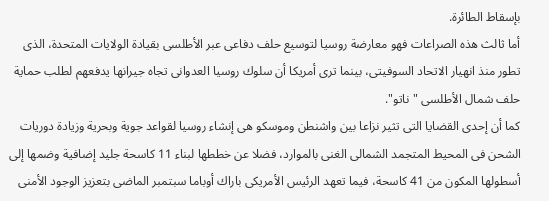بإسقاط الطائرة.
أما ثالث هذه الصراعات فهو معارضة روسيا لتوسيع حلف دفاعى عبر الأطلسى بقيادة الولايات المتحدة، الذى تطور منذ انهيار الاتحاد السوفيتى، بينما ترى أمريكا أن سلوك روسيا العدوانى تجاه جيرانها يدفعهم لطلب حماية حلف شمال الأطلسى "ناتو".
كما أن إحدى القضايا التى تثير نزاعا بين واشنطن وموسكو هى إنشاء روسيا لقواعد جوية وبحرية وزيادة دوريات الشحن فى المحيط المتجمد الشمالى الغنى بالموارد، فضلا عن خططها لبناء 11 كاسحة جليد إضافية وضمها إلى أسطولها المكون من 41 كاسحة، فيما تعهد الرئيس الأمريكى باراك أوباما سبتمبر الماضى بتعزيز الوجود الأمنى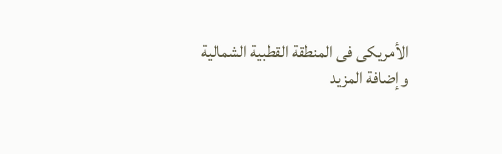الأمريكى فى المنطقة القطبية الشمالية وإضافة المزيد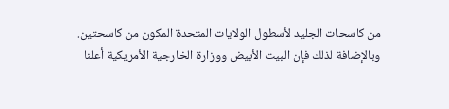من كاسحات الجليد لأسطول الولايات المتحدة المكون من كاسحتين.
وبالإضافة لذلك فإن البيت الأبيض ووزارة الخارجية الأمريكية أعلنا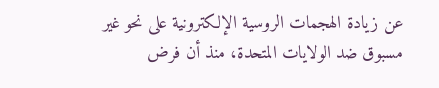عن زيادة الهجمات الروسية الإلكترونية على نحو غير مسبوق ضد الولايات المتحدة، منذ أن فرض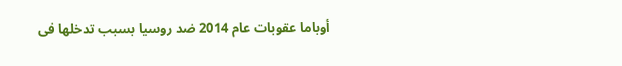أوباما عقوبات عام 2014 ضد روسيا بسبب تدخلها فى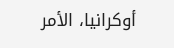أوكرانيا، الأمر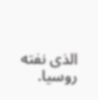الذى نفته روسيا.